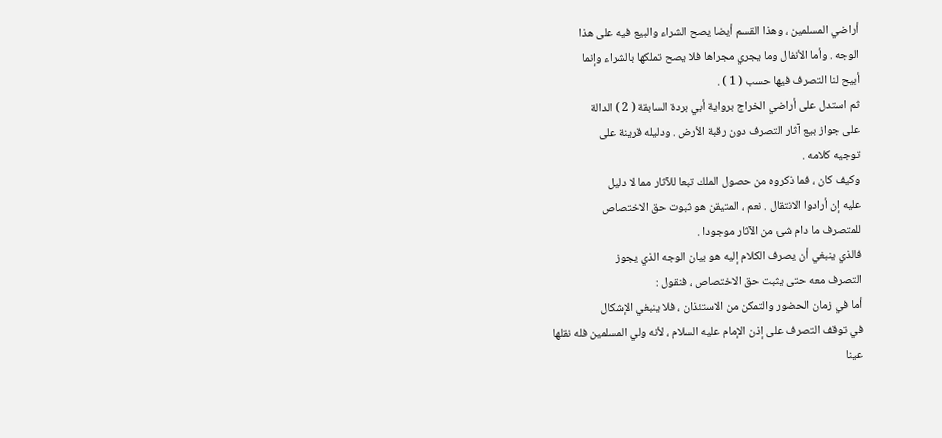أراضي المسلمين ، وهذا القسم أيضا يصح الشراء والبيع فيه على هذا
الوجه . وأما الأنفال وما يجري مجراها فلا يصح تملكها بالشراء وإنما
أبيح لنا التصرف فيها حسب ( 1 ) .
ثم استدل على أراضي الخراج برواية أبي بردة السابقة ( 2 ) الدالة
على جواز بيع آثار التصرف دون رقبة الأرض . ودليله قرينة على
توجيه كلامه .
وكيف كان ، فما ذكروه من حصول الملك تبعا للآثار مما لا دليل
عليه إن أرادوا الانتقال . نعم ، المتيقن هو ثبوت حق الاختصاص
للمتصرف ما دام شئ من الآثار موجودا .
فالذي ينبغي أن يصرف الكلام إليه هو بيان الوجه الذي يجوز
التصرف معه حتى يثبت حق الاختصاص ، فنقول :
أما في زمان الحضور والتمكن من الاستئذان ، فلا ينبغي الإشكال
في توقف التصرف على إذن الإمام عليه السلام ، لأنه ولي المسلمين فله نقلها
عينا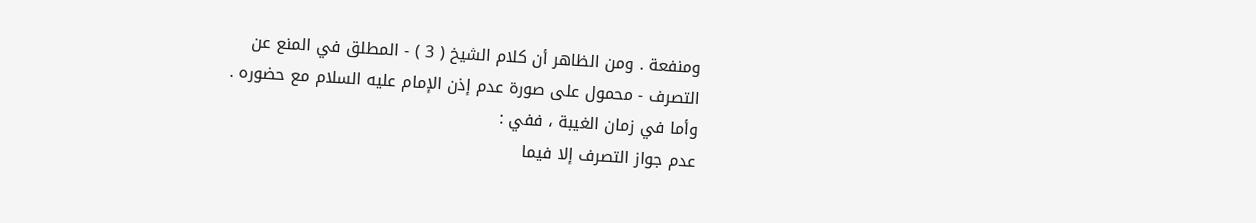ومنفعة . ومن الظاهر أن كلام الشيخ ( 3 ) - المطلق في المنع عن
التصرف - محمول على صورة عدم إذن الإمام عليه السلام مع حضوره .
وأما في زمان الغيبة ، ففي :
عدم جواز التصرف إلا فيما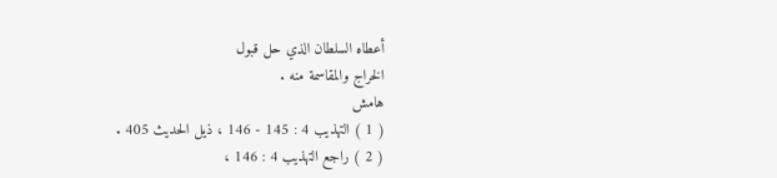أعطاه السلطان الذي حل قبول
الخراج والمقاسمة منه .
هامش
( 1 ) التهذيب 4 : 145 - 146 ، ذيل الحديث 405 .
( 2 ) راجع التهذيب 4 : 146 ،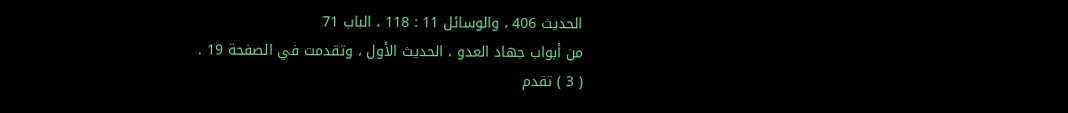الحديث 406 ، والوسائل 11 : 118 ، الباب 71
من أبواب جهاد العدو ، الحديث الأول ، وتقدمت في الصفحة 19 .
( 3 ) تقدم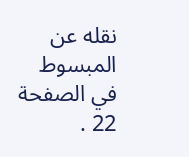نقله عن المبسوط في الصفحة 22 .